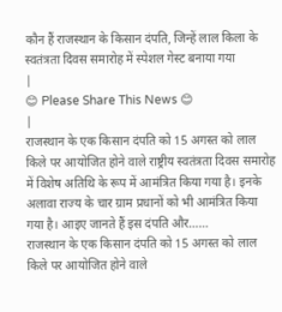कौन हैं राजस्थान के किसान दंपति, जिन्हें लाल किला के स्वतंत्रता दिवस समारोह में स्पेशल गेस्ट बनाया गया
|
😊 Please Share This News 😊
|
राजस्थान के एक किसान दंपति को 15 अगस्त को लाल किले पर आयोजित होने वाले राष्ट्रीय स्वतंत्रता दिवस समारोह में विशेष अतिथि के रूप में आमंत्रित किया गया है। इनके अलावा राज्य के चार ग्राम प्रधानों को भी आमंत्रित किया गया है। आइए जानते हैं इस दंपति और……
राजस्थान के एक किसान दंपति को 15 अगस्त को लाल किले पर आयोजित होने वाले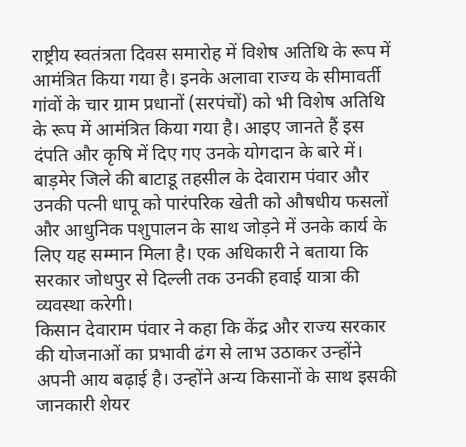राष्ट्रीय स्वतंत्रता दिवस समारोह में विशेष अतिथि के रूप में आमंत्रित किया गया है। इनके अलावा राज्य के सीमावर्ती गांवों के चार ग्राम प्रधानों (सरपंचों) को भी विशेष अतिथि के रूप में आमंत्रित किया गया है। आइए जानते हैं इस दंपति और कृषि में दिए गए उनके योगदान के बारे में।
बाड़मेर जिले की बाटाडू तहसील के देवाराम पंवार और उनकी पत्नी धापू को पारंपरिक खेती को औषधीय फसलों और आधुनिक पशुपालन के साथ जोड़ने में उनके कार्य के लिए यह सम्मान मिला है। एक अधिकारी ने बताया कि सरकार जोधपुर से दिल्ली तक उनकी हवाई यात्रा की व्यवस्था करेगी।
किसान देवाराम पंवार ने कहा कि केंद्र और राज्य सरकार की योजनाओं का प्रभावी ढंग से लाभ उठाकर उन्होंने अपनी आय बढ़ाई है। उन्होंने अन्य किसानों के साथ इसकी जानकारी शेयर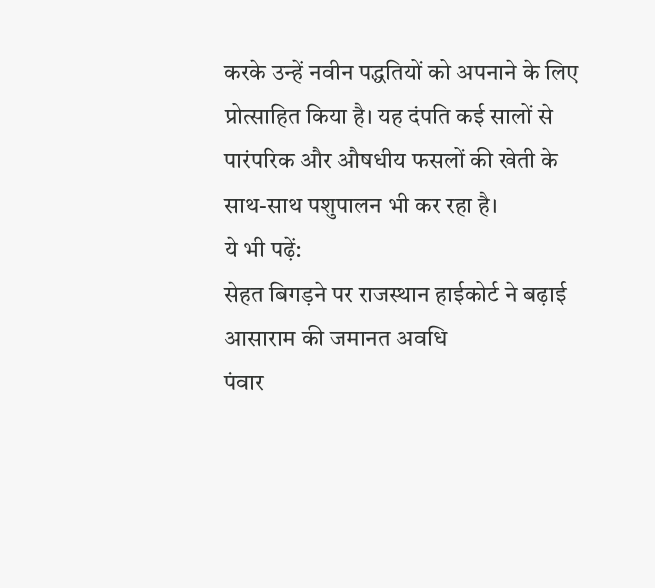करके उन्हें नवीन पद्धतियों को अपनाने के लिए प्रोत्साहित किया है। यह दंपति कई सालों से पारंपरिक और औषधीय फसलों की खेती के साथ-साथ पशुपालन भी कर रहा है।
ये भी पढ़ें:
सेहत बिगड़ने पर राजस्थान हाईकोर्ट ने बढ़ाई आसाराम की जमानत अवधि
पंवार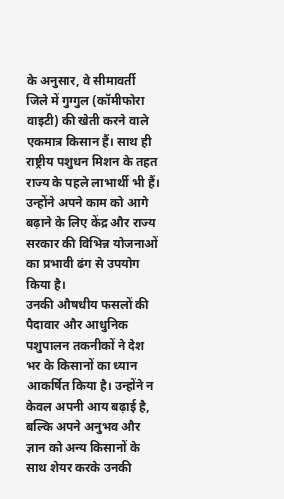के अनुसार, वे सीमावर्ती जिले में गुग्गुल (कॉमीफोरा वाइटी) की खेती करने वाले एकमात्र किसान हैं। साथ ही राष्ट्रीय पशुधन मिशन के तहत राज्य के पहले लाभार्थी भी हैं। उन्होंने अपने काम को आगे बढ़ाने के लिए केंद्र और राज्य सरकार की विभिन्न योजनाओं का प्रभावी ढंग से उपयोग किया है।
उनकी औषधीय फसलों की पैदावार और आधुनिक पशुपालन तकनीकों ने देश भर के किसानों का ध्यान आकर्षित किया है। उन्होंने न केवल अपनी आय बढ़ाई है, बल्कि अपने अनुभव और ज्ञान को अन्य किसानों के साथ शेयर करके उनकी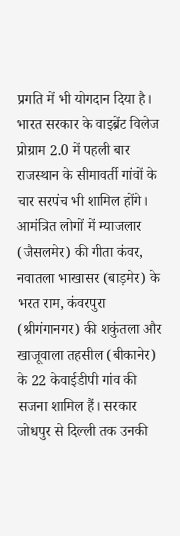प्रगति में भी योगदान दिया है।
भारत सरकार के वाइब्रेंट विलेज प्रोग्राम 2.0 में पहली बार राजस्थान के सीमावर्ती गांवों के चार सरपंच भी शामिल होंगे। आमंत्रित लोगों में म्याजलार (जैसलमेर) की गीता कंवर, नवातला भाखासर (बाड़मेर) के भरत राम, कंवरपुरा (श्रीगंगानगर) की शकुंतला और खाजूवाला तहसील (बीकानेर) के 22 केवाईडीपी गांव की सजना शामिल हैं। सरकार जोधपुर से दिल्ली तक उनकी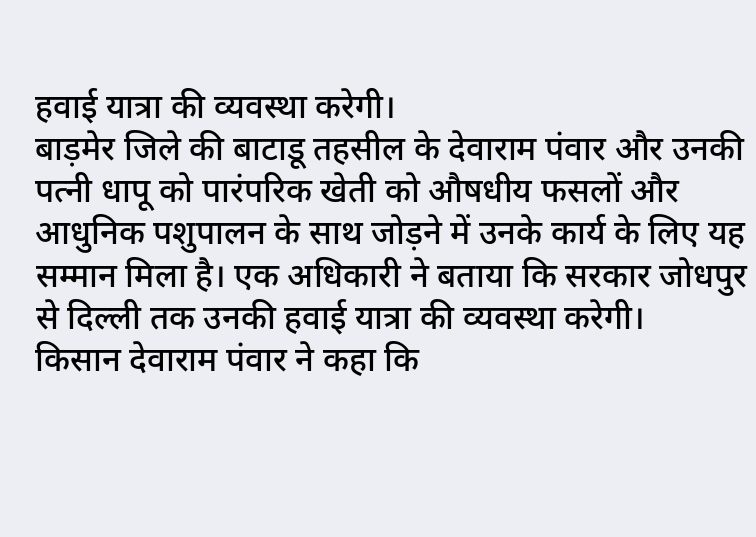हवाई यात्रा की व्यवस्था करेगी।
बाड़मेर जिले की बाटाडू तहसील के देवाराम पंवार और उनकी पत्नी धापू को पारंपरिक खेती को औषधीय फसलों और आधुनिक पशुपालन के साथ जोड़ने में उनके कार्य के लिए यह सम्मान मिला है। एक अधिकारी ने बताया कि सरकार जोधपुर से दिल्ली तक उनकी हवाई यात्रा की व्यवस्था करेगी।
किसान देवाराम पंवार ने कहा कि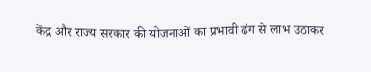केंद्र और राज्य सरकार की योजनाओं का प्रभावी ढंग से लाभ उठाकर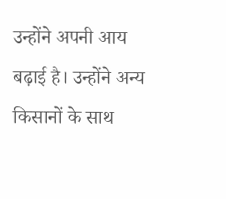उन्होंने अपनी आय बढ़ाई है। उन्होंने अन्य किसानों के साथ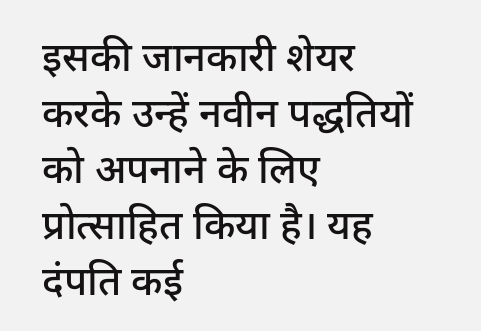इसकी जानकारी शेयर करके उन्हें नवीन पद्धतियों को अपनाने के लिए प्रोत्साहित किया है। यह दंपति कई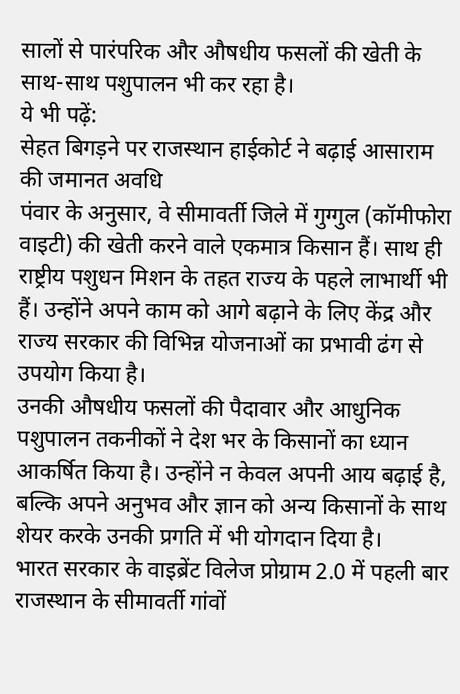सालों से पारंपरिक और औषधीय फसलों की खेती के साथ-साथ पशुपालन भी कर रहा है।
ये भी पढ़ें:
सेहत बिगड़ने पर राजस्थान हाईकोर्ट ने बढ़ाई आसाराम की जमानत अवधि
पंवार के अनुसार, वे सीमावर्ती जिले में गुग्गुल (कॉमीफोरा वाइटी) की खेती करने वाले एकमात्र किसान हैं। साथ ही राष्ट्रीय पशुधन मिशन के तहत राज्य के पहले लाभार्थी भी हैं। उन्होंने अपने काम को आगे बढ़ाने के लिए केंद्र और राज्य सरकार की विभिन्न योजनाओं का प्रभावी ढंग से उपयोग किया है।
उनकी औषधीय फसलों की पैदावार और आधुनिक पशुपालन तकनीकों ने देश भर के किसानों का ध्यान आकर्षित किया है। उन्होंने न केवल अपनी आय बढ़ाई है, बल्कि अपने अनुभव और ज्ञान को अन्य किसानों के साथ शेयर करके उनकी प्रगति में भी योगदान दिया है।
भारत सरकार के वाइब्रेंट विलेज प्रोग्राम 2.0 में पहली बार राजस्थान के सीमावर्ती गांवों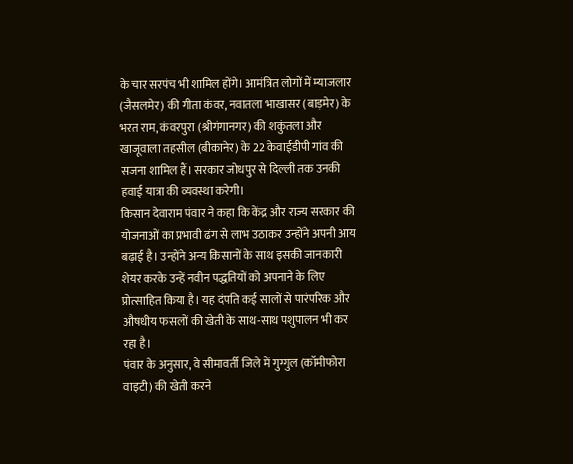के चार सरपंच भी शामिल होंगे। आमंत्रित लोगों में म्याजलार (जैसलमेर) की गीता कंवर, नवातला भाखासर (बाड़मेर) के भरत राम, कंवरपुरा (श्रीगंगानगर) की शकुंतला और खाजूवाला तहसील (बीकानेर) के 22 केवाईडीपी गांव की सजना शामिल हैं। सरकार जोधपुर से दिल्ली तक उनकी हवाई यात्रा की व्यवस्था करेगी।
किसान देवाराम पंवार ने कहा कि केंद्र और राज्य सरकार की योजनाओं का प्रभावी ढंग से लाभ उठाकर उन्होंने अपनी आय बढ़ाई है। उन्होंने अन्य किसानों के साथ इसकी जानकारी शेयर करके उन्हें नवीन पद्धतियों को अपनाने के लिए प्रोत्साहित किया है। यह दंपति कई सालों से पारंपरिक और औषधीय फसलों की खेती के साथ-साथ पशुपालन भी कर रहा है।
पंवार के अनुसार, वे सीमावर्ती जिले में गुग्गुल (कॉमीफोरा वाइटी) की खेती करने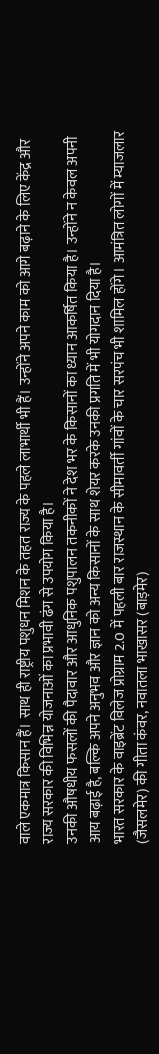वाले एकमात्र किसान हैं। साथ ही राष्ट्रीय पशुधन मिशन के तहत राज्य के पहले लाभार्थी भी हैं। उन्होंने अपने काम को आगे बढ़ाने के लिए केंद्र और राज्य सरकार की विभिन्न योजनाओं का प्रभावी ढंग से उपयोग किया है।
उनकी औषधीय फसलों की पैदावार और आधुनिक पशुपालन तकनीकों ने देश भर के किसानों का ध्यान आकर्षित किया है। उन्होंने न केवल अपनी आय बढ़ाई है, बल्कि अपने अनुभव और ज्ञान को अन्य किसानों के साथ शेयर करके उनकी प्रगति में भी योगदान दिया है।
भारत सरकार के वाइब्रेंट विलेज प्रोग्राम 2.0 में पहली बार राजस्थान के सीमावर्ती गांवों के चार सरपंच भी शामिल होंगे। आमंत्रित लोगों में म्याजलार (जैसलमेर) की गीता कंवर, नवातला भाखासर (बाड़मेर)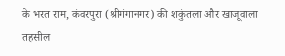के भरत राम, कंवरपुरा (श्रीगंगानगर) की शकुंतला और खाजूवाला तहसील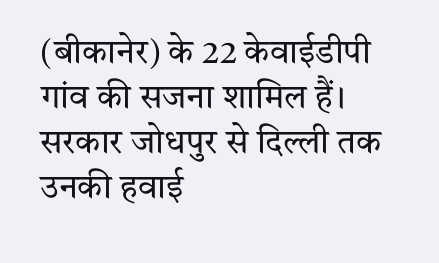(बीकानेर) के 22 केवाईडीपी गांव की सजना शामिल हैं। सरकार जोधपुर से दिल्ली तक उनकी हवाई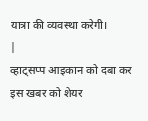यात्रा की व्यवस्था करेगी।
|
व्हाट्सप्प आइकान को दबा कर इस खबर को शेयर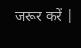जरूर करें |